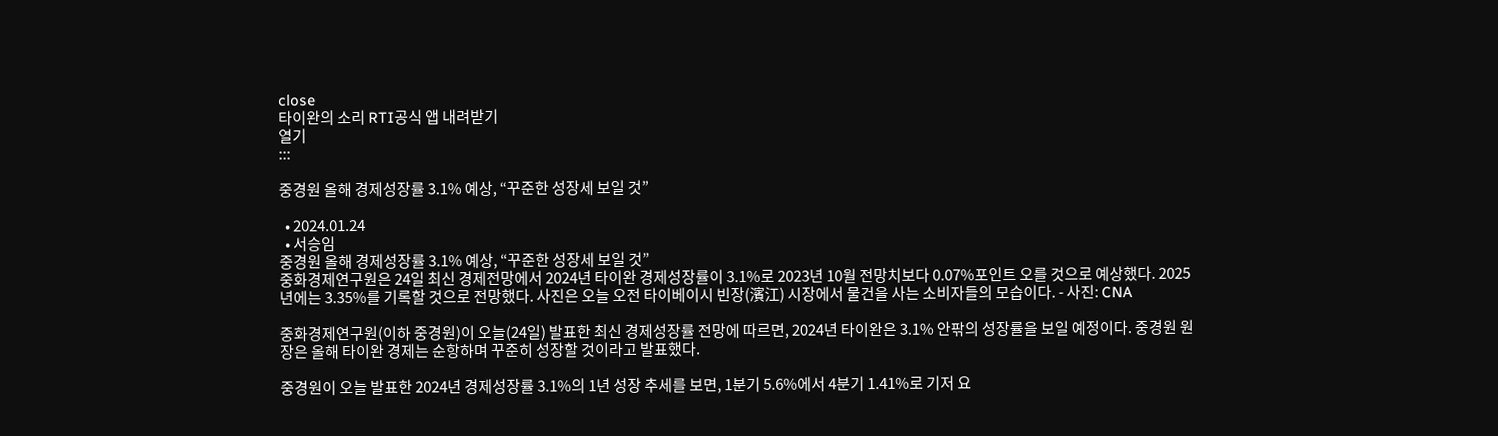close
타이완의 소리 RTI공식 앱 내려받기
열기
:::

중경원 올해 경제성장률 3.1% 예상, “꾸준한 성장세 보일 것”

  • 2024.01.24
  • 서승임
중경원 올해 경제성장률 3.1% 예상, “꾸준한 성장세 보일 것”
중화경제연구원은 24일 최신 경제전망에서 2024년 타이완 경제성장률이 3.1%로 2023년 10월 전망치보다 0.07%포인트 오를 것으로 예상했다. 2025년에는 3.35%를 기록할 것으로 전망했다. 사진은 오늘 오전 타이베이시 빈장(濱江) 시장에서 물건을 사는 소비자들의 모습이다. - 사진: CNA

중화경제연구원(이하 중경원)이 오늘(24일) 발표한 최신 경제성장률 전망에 따르면, 2024년 타이완은 3.1% 안팎의 성장률을 보일 예정이다. 중경원 원장은 올해 타이완 경제는 순항하며 꾸준히 성장할 것이라고 발표했다.

중경원이 오늘 발표한 2024년 경제성장률 3.1%의 1년 성장 추세를 보면, 1분기 5.6%에서 4분기 1.41%로 기저 요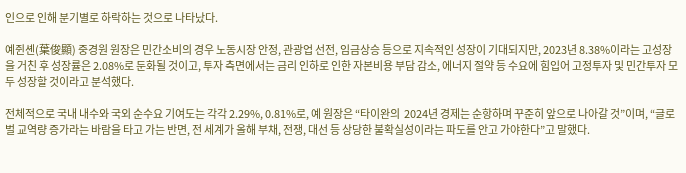인으로 인해 분기별로 하락하는 것으로 나타났다.

예쥔셴(葉俊顯) 중경원 원장은 민간소비의 경우 노동시장 안정, 관광업 선전, 임금상승 등으로 지속적인 성장이 기대되지만, 2023년 8.38%이라는 고성장을 거친 후 성장률은 2.08%로 둔화될 것이고, 투자 측면에서는 금리 인하로 인한 자본비용 부담 감소, 에너지 절약 등 수요에 힘입어 고정투자 및 민간투자 모두 성장할 것이라고 분석했다.

전체적으로 국내 내수와 국외 순수요 기여도는 각각 2.29%, 0.81%로, 예 원장은 “타이완의  2024년 경제는 순항하며 꾸준히 앞으로 나아갈 것”이며, “글로벌 교역량 증가라는 바람을 타고 가는 반면, 전 세계가 올해 부채, 전쟁, 대선 등 상당한 불확실성이라는 파도를 안고 가야한다”고 말했다.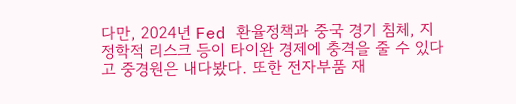다만, 2024년 Fed 환율정책과 중국 경기 침체, 지정학적 리스크 등이 타이완 경제에 충격을 줄 수 있다고 중경원은 내다봤다. 또한 전자부품 재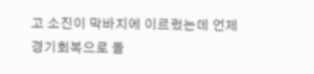고 소진이 막바지에 이르렀는데 언제 경기회복으로 돌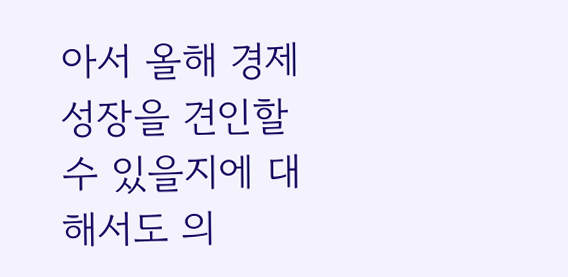아서 올해 경제성장을 견인할 수 있을지에 대해서도 의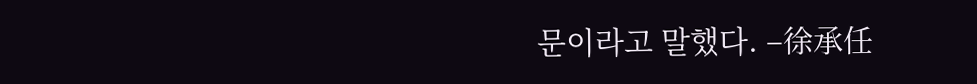문이라고 말했다. –徐承任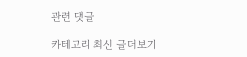관련 댓글

카테고리 최신 글더보기